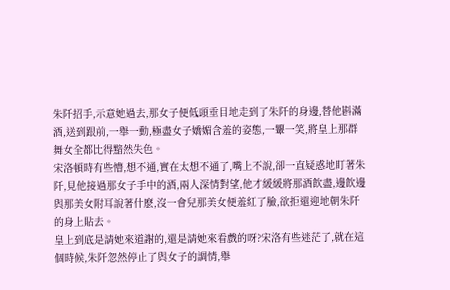朱阡招手,示意她過去,那女子便低頭垂目地走到了朱阡的身邊,替他斟滿酒,送到跟前,一舉一動,極盡女子嬌媚含羞的姿態,一顰一笑,將皇上那群舞女全都比得黯然失色。
宋洛頓時有些懵,想不通,實在太想不通了,嘴上不說,卻一直疑惑地盯著朱阡,見他接過那女子手中的酒,兩人深情對望,他才緩緩將那酒飲盡,邊飲邊與那美女附耳說著什麽,沒一會兒那美女便羞紅了臉,欲拒還迎地朝朱阡的身上貼去。
皇上到底是請她來道謝的,還是請她來看戲的呀?宋洛有些迷茫了,就在這個時候,朱阡忽然停止了與女子的調情,舉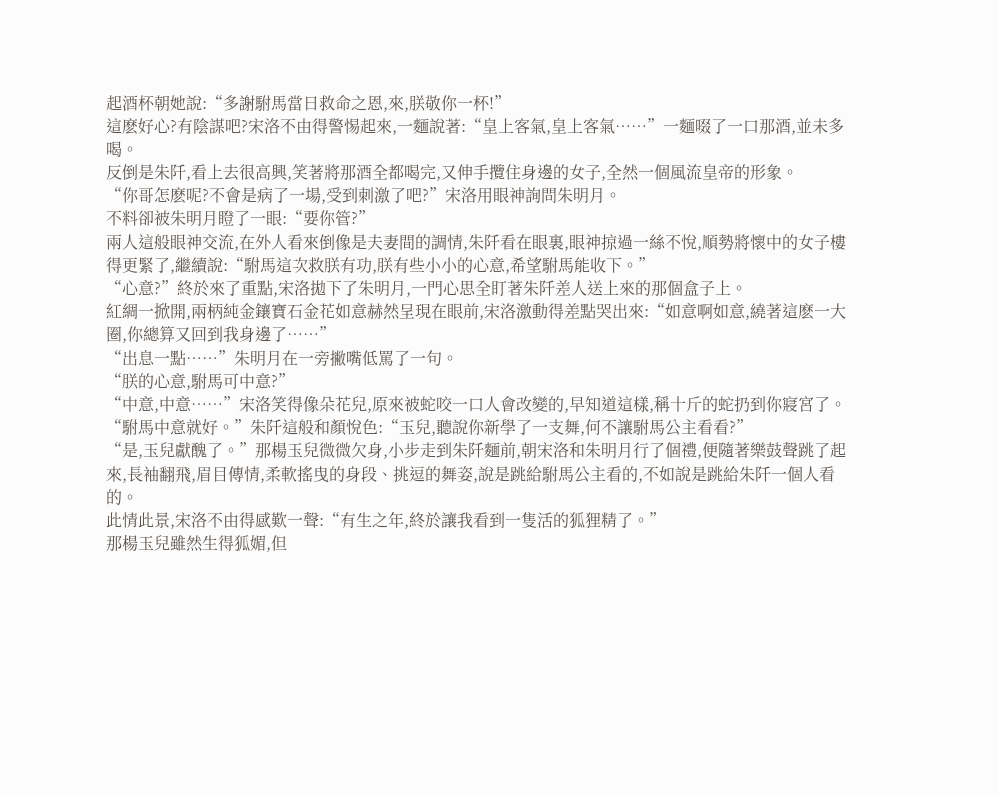起酒杯朝她說:“多謝駙馬當日救命之恩,來,朕敬你一杯!”
這麽好心?有陰謀吧?宋洛不由得警惕起來,一麵說著:“皇上客氣,皇上客氣……”一麵啜了一口那酒,並未多喝。
反倒是朱阡,看上去很高興,笑著將那酒全都喝完,又伸手攬住身邊的女子,全然一個風流皇帝的形象。
“你哥怎麽呢?不會是病了一場,受到刺激了吧?”宋洛用眼神詢問朱明月。
不料卻被朱明月瞪了一眼:“要你管?”
兩人這般眼神交流,在外人看來倒像是夫妻間的調情,朱阡看在眼裏,眼神掠過一絲不悅,順勢將懷中的女子樓得更緊了,繼續說:“駙馬這次救朕有功,朕有些小小的心意,希望駙馬能收下。”
“心意?”終於來了重點,宋洛拋下了朱明月,一門心思全盯著朱阡差人送上來的那個盒子上。
紅綢一掀開,兩柄純金鑲寶石金花如意赫然呈現在眼前,宋洛激動得差點哭出來:“如意啊如意,繞著這麽一大圈,你總算又回到我身邊了……”
“出息一點……”朱明月在一旁撇嘴低罵了一句。
“朕的心意,駙馬可中意?”
“中意,中意……”宋洛笑得像朵花兒,原來被蛇咬一口人會改變的,早知道這樣,稱十斤的蛇扔到你寢宮了。
“駙馬中意就好。”朱阡這般和顏悅色:“玉兒,聽說你新學了一支舞,何不讓駙馬公主看看?”
“是,玉兒獻醜了。”那楊玉兒微微欠身,小步走到朱阡麵前,朝宋洛和朱明月行了個禮,便隨著樂鼓聲跳了起來,長袖翻飛,眉目傳情,柔軟搖曳的身段、挑逗的舞姿,說是跳給駙馬公主看的,不如說是跳給朱阡一個人看的。
此情此景,宋洛不由得感歎一聲:“有生之年,終於讓我看到一隻活的狐狸精了。”
那楊玉兒雖然生得狐媚,但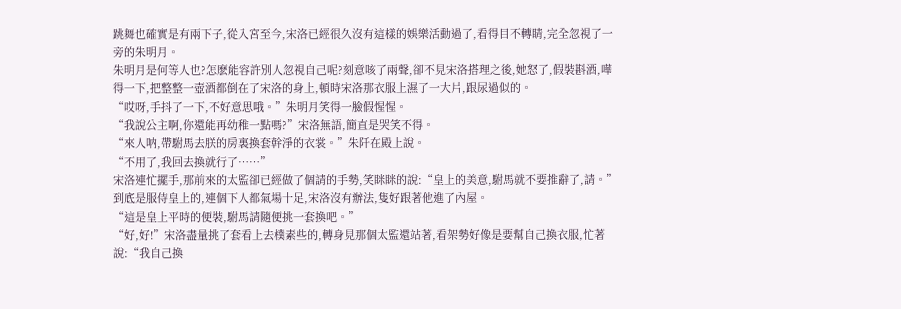跳舞也確實是有兩下子,從入宮至今,宋洛已經很久沒有這樣的娛樂活動過了,看得目不轉睛,完全忽視了一旁的朱明月。
朱明月是何等人也?怎麽能容許別人忽視自己呢?刻意咳了兩聲,卻不見宋洛搭理之後,她怒了,假裝斟酒,嘩得一下,把整整一壺酒都倒在了宋洛的身上,頓時宋洛那衣服上濕了一大片,跟尿過似的。
“哎呀,手抖了一下,不好意思哦。”朱明月笑得一臉假惺惺。
“我說公主啊,你還能再幼稚一點嗎?”宋洛無語,簡直是哭笑不得。
“來人呐,帶駙馬去朕的房裏換套幹淨的衣裳。”朱阡在殿上說。
“不用了,我回去換就行了……”
宋洛連忙擺手,那前來的太監卻已經做了個請的手勢,笑眯眯的說:“皇上的美意,駙馬就不要推辭了,請。”到底是服侍皇上的,連個下人都氣場十足,宋洛沒有辦法,隻好跟著他進了內屋。
“這是皇上平時的便裝,駙馬請隨便挑一套換吧。”
“好,好!”宋洛盡量挑了套看上去樸素些的,轉身見那個太監還站著,看架勢好像是要幫自己換衣服,忙著說:“我自己換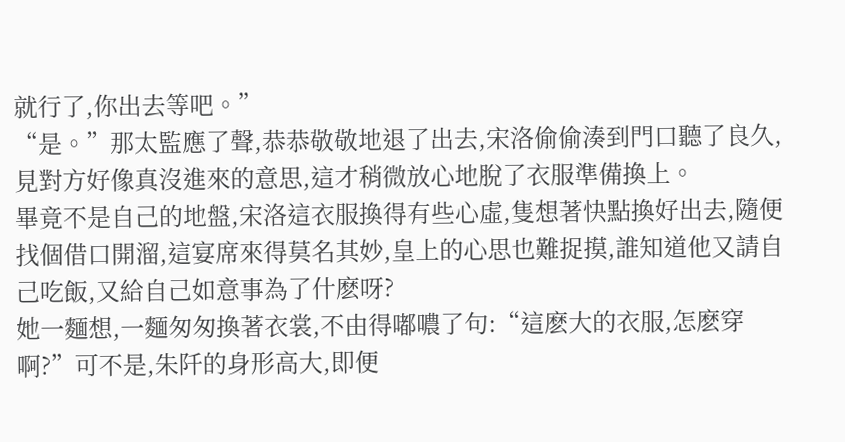就行了,你出去等吧。”
“是。”那太監應了聲,恭恭敬敬地退了出去,宋洛偷偷湊到門口聽了良久,見對方好像真沒進來的意思,這才稍微放心地脫了衣服準備換上。
畢竟不是自己的地盤,宋洛這衣服換得有些心虛,隻想著快點換好出去,隨便找個借口開溜,這宴席來得莫名其妙,皇上的心思也難捉摸,誰知道他又請自己吃飯,又給自己如意事為了什麽呀?
她一麵想,一麵匆匆換著衣裳,不由得嘟噥了句:“這麽大的衣服,怎麽穿啊?”可不是,朱阡的身形高大,即便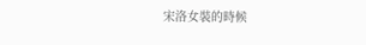宋洛女裝的時候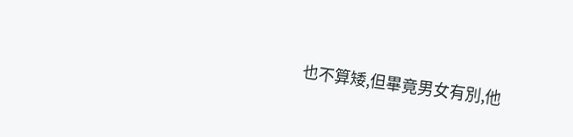也不算矮,但畢竟男女有別,他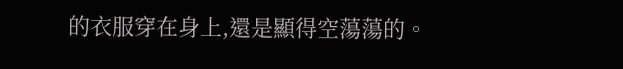的衣服穿在身上,還是顯得空蕩蕩的。